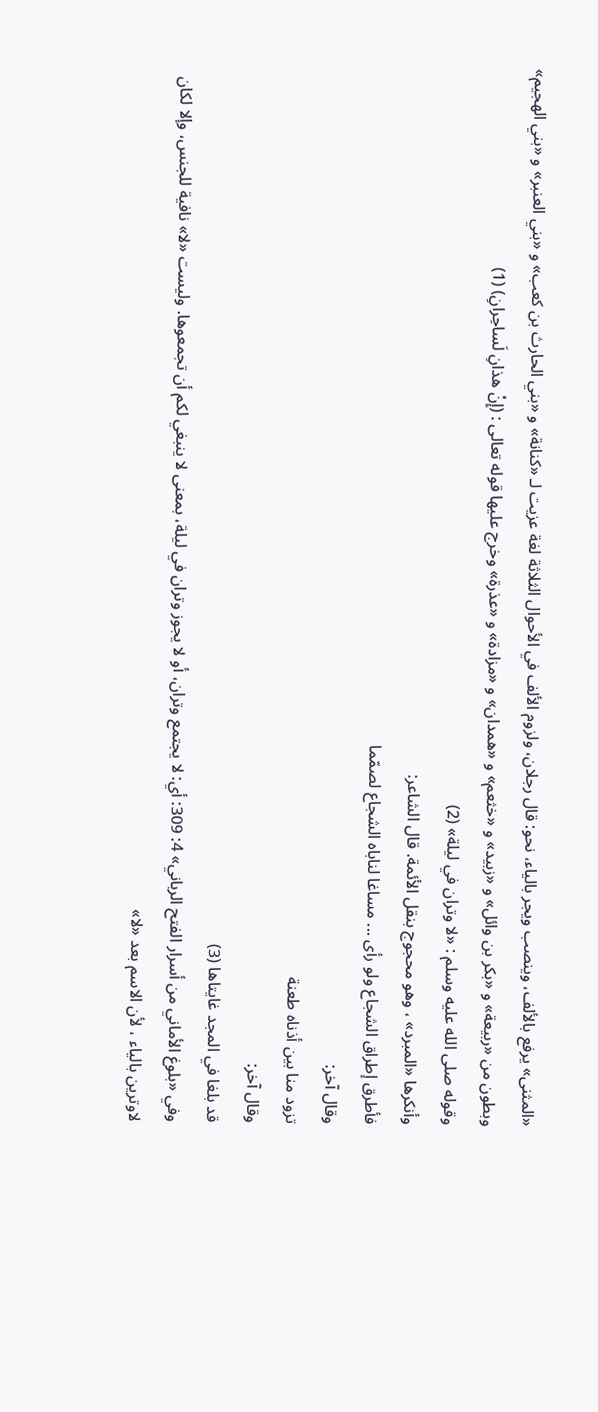«المثنى» يرفع بالألف، وينصب ويجر بالياء، نحو: قال رجلان، ولزوم الألف في الأحوال الثلاثة لغة عزيت لـ «كنانة» و «بني الحارث بن كعب» و «بني العنبر» و «بني الهجيم» وبطون من «ربيعة» و «بكر بن وائل» و «زبيد» و «خثعم» و «همدان» و «مزادة» و «عذرة» وخرج عليها قوله تعالى : (إِنْ هذانِ لَساحِرانِ) (1)
وقوله صلى الله عليه وسلم : «لا وتران في ليلة» (2)
وأنكرها «المبرد» ، وهو محجوج بنقل الأئمة. قال الشاعر:
فأطرق إطراق الشجاع ولو رأى ... مساغا لناباه الشجاع لصمّما
وقال آخر:
تزود منا بين أذناه طعنة
وقال آخر:
قد بلغا في المجد غايتاها (3)
وفي «بلوغ الأماني من أسرار الفتح الرباني» 4: 309: أي: لا يجتمع وتران، أو لا يجوز وتران في ليلة، بمعنى لا ينبغي لكم أن تجمعوها. وليست «لا» نافية للجنس، وإلا لكان لاوترين بالياء ، لأن الاسم بعد «لا»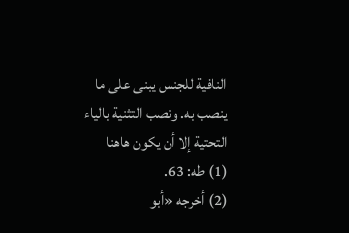النافية للجنس يبنى على ما ينصب به. ونصب التثنية بالياء التحتية إلا أن يكون هاهنا
(1) طه: 63.
(2) أخرجه «أبو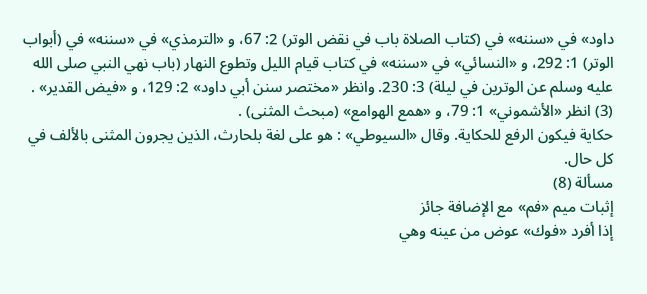داود» في «سننه» في (كتاب الصلاة باب في نقض الوتر) 2: 67، و «الترمذي» في «سننه» في (أبواب الوتر) 1: 292، و «النسائي» في «سننه» في كتاب قيام الليل وتطوع النهار (باب نهي النبي صلى الله عليه وسلم عن الوترين في ليلة) 3: 230. وانظر «مختصر سنن أبي داود» 2: 129، و «فيض القدير» .
(3) انظر «الأشموني» 1: 79، و «همع الهوامع» (مبحث المثنى) .
حكاية فيكون الرفع للحكاية. وقال «السيوطي» : هو على لغة بلحارث، الذين يجرون المثنى بالألف في كل حال.
مسألة (8)
إثبات ميم «فم» مع الإضافة جائز
إذا أفرد «فوك» عوض من عينه وهي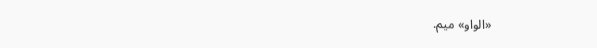«الواو» ميم.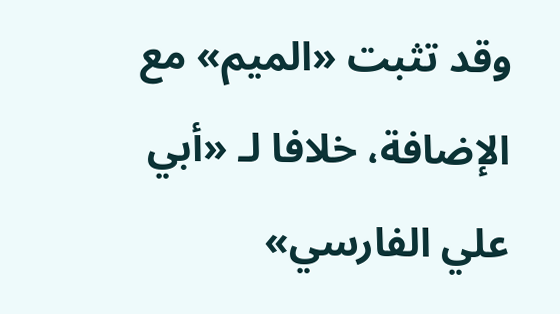وقد تثبت «الميم» مع الإضافة، خلافا لـ «أبي علي الفارسي»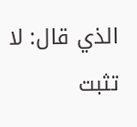الذي قال: لا تثبت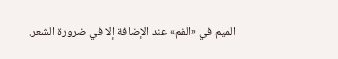الميم في «الفم» عند الإضافة إلا في ضرورة الشعر.